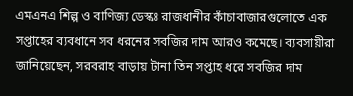এমএনএ শিল্প ও বাণিজ্য ডেস্কঃ রাজধানীর কাঁচাবাজারগুলোতে এক সপ্তাহের ব্যবধানে সব ধরনের সবজির দাম আরও কমেছে। ব্যবসায়ীরা জানিয়েছেন, সরবরাহ বাড়ায় টানা তিন সপ্তাহ ধরে সবজির দাম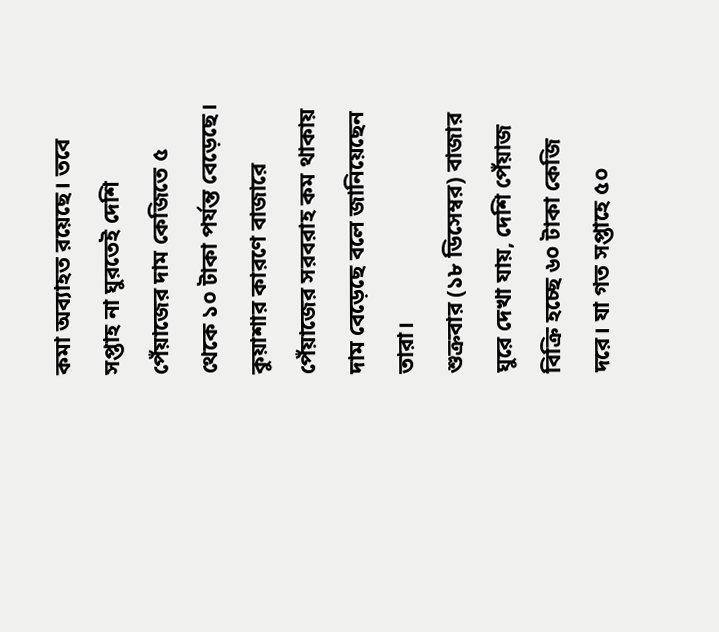কমা অব্যাহত রয়েছে। তবে সপ্তাহ না ঘুরতেই দেশি পেঁয়াজের দাম কেজিতে ৫ থেকে ১০ টাকা পর্যন্ত বেড়েছে। কুয়াশার কারণে বাজারে পেঁয়াজের সরবরাহ কম থাকায় দাম বেড়েছে বলে জানিয়েছেন তারা।
শুক্রবার (১৮ ডিসেম্বর) বাজার ঘুরে দেখা যায়, দেশি পেঁয়াজ বিক্রি হচ্ছে ৬০ টাকা কেজি দরে। যা গত সপ্তাহে ৫০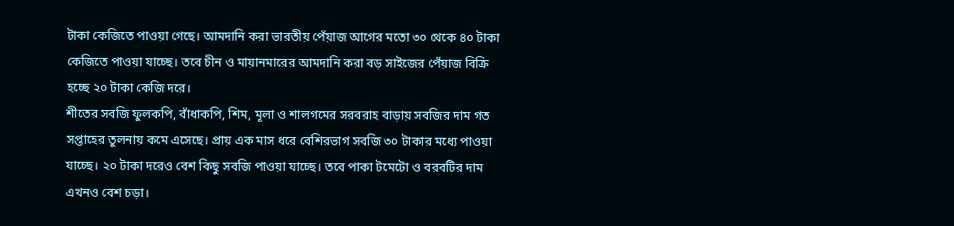টাকা কেজিতে পাওয়া গেছে। আমদানি করা ভারতীয় পেঁয়াজ আগের মতো ৩০ থেকে ৪০ টাকা কেজিতে পাওয়া যাচ্ছে। তবে চীন ও মায়ানমারের আমদানি করা বড় সাইজের পেঁয়াজ বিক্রি হচ্ছে ২০ টাকা কেজি দরে।
শীতের সবজি ফুলকপি, বাঁধাকপি, শিম, মূলা ও শালগমের সরবরাহ বাড়ায় সবজির দাম গত সপ্তাহের তুলনায় কমে এসেছে। প্রায় এক মাস ধরে বেশিরভাগ সবজি ৩০ টাকার মধ্যে পাওয়া যাচ্ছে। ২০ টাকা দরেও বেশ কিছু সবজি পাওয়া যাচ্ছে। তবে পাকা টমেটো ও বরবটির দাম এখনও বেশ চড়া।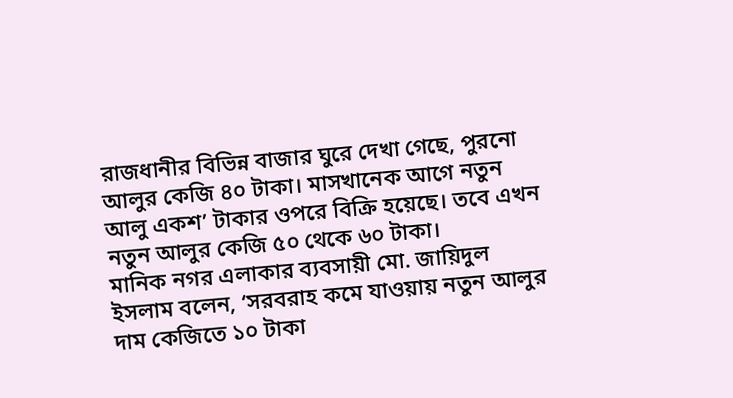রাজধানীর বিভিন্ন বাজার ঘুরে দেখা গেছে, পুরনো আলুর কেজি ৪০ টাকা। মাসখানেক আগে নতুন আলু একশ’ টাকার ওপরে বিক্রি হয়েছে। তবে এখন নতুন আলুর কেজি ৫০ থেকে ৬০ টাকা।
মানিক নগর এলাকার ব্যবসায়ী মো. জায়িদুল ইসলাম বলেন, ‘সরবরাহ কমে যাওয়ায় নতুন আলুর দাম কেজিতে ১০ টাকা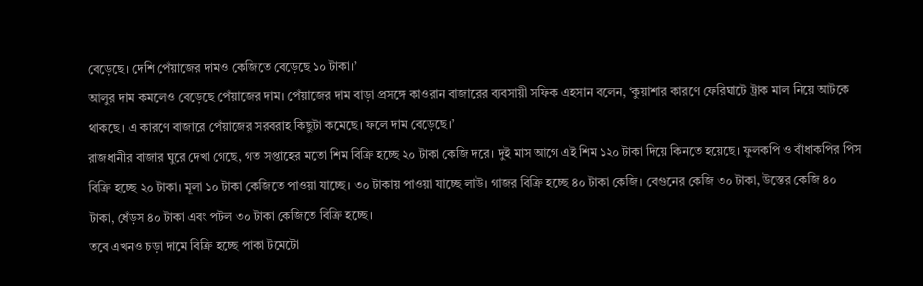বেড়েছে। দেশি পেঁয়াজের দামও কেজিতে বেড়েছে ১০ টাকা।’
আলুর দাম কমলেও বেড়েছে পেঁয়াজের দাম। পেঁয়াজের দাম বাড়া প্রসঙ্গে কাওরান বাজারের ব্যবসায়ী সফিক এহসান বলেন, ‘কুয়াশার কারণে ফেরিঘাটে ট্রাক মাল নিয়ে আটকে থাকছে। এ কারণে বাজারে পেঁয়াজের সরবরাহ কিছুটা কমেছে। ফলে দাম বেড়েছে।’
রাজধানীর বাজার ঘুরে দেখা গেছে, গত সপ্তাহের মতো শিম বিক্রি হচ্ছে ২০ টাকা কেজি দরে। দুই মাস আগে এই শিম ১২০ টাকা দিয়ে কিনতে হয়েছে। ফুলকপি ও বাঁধাকপির পিস বিক্রি হচ্ছে ২০ টাকা। মূলা ১০ টাকা কেজিতে পাওয়া যাচ্ছে। ৩০ টাকায় পাওয়া যাচ্ছে লাউ। গাজর বিক্রি হচ্ছে ৪০ টাকা কেজি। বেগুনের কেজি ৩০ টাকা, উস্তের কেজি ৪০ টাকা, ধেঁড়স ৪০ টাকা এবং পটল ৩০ টাকা কেজিতে বিক্রি হচ্ছে।
তবে এখনও চড়া দামে বিক্রি হচ্ছে পাকা টমেটো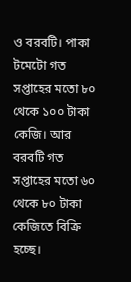ও বরবটি। পাকা টমেটো গত সপ্তাহের মতো ৮০ থেকে ১০০ টাকা কেজি। আর বরবটি গত সপ্তাহের মতো ৬০ থেকে ৮০ টাকা কেজিতে বিক্রি হচ্ছে।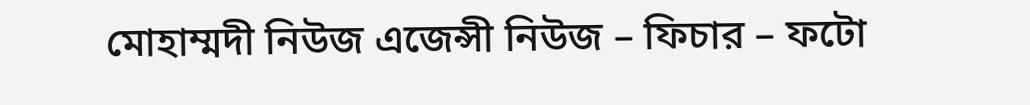মোহাম্মদী নিউজ এজেন্সী নিউজ – ফিচার – ফটো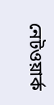নেটওয়ার্ক